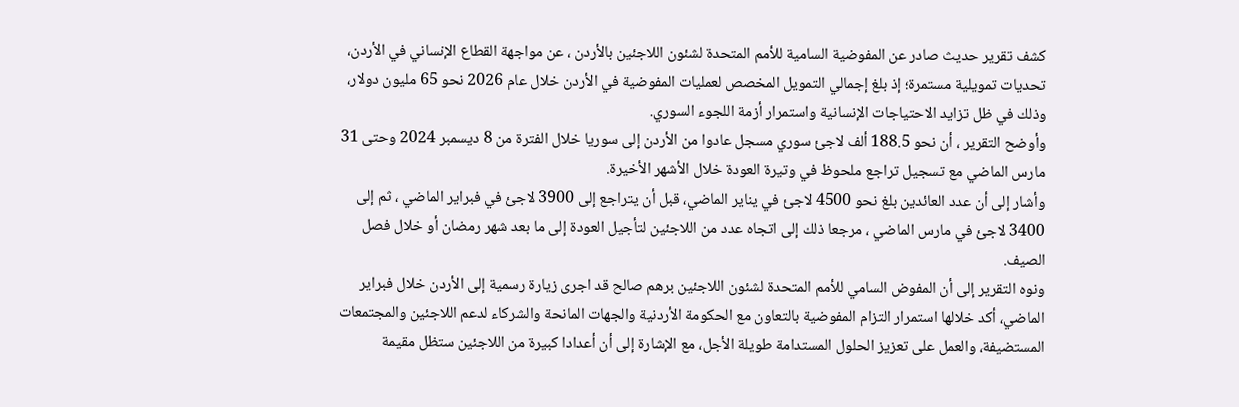كشف تقرير حديث صادر عن المفوضية السامية للأمم المتحدة لشئون اللاجئين بالأردن ، عن مواجهة القطاع الإنساني في الأردن، تحديات تمويلية مستمرة؛ إذ بلغ إجمالي التمويل المخصص لعمليات المفوضية في الأردن خلال عام 2026 نحو 65 مليون دولار، وذلك في ظل تزايد الاحتياجات الإنسانية واستمرار أزمة اللجوء السوري.
وأوضح التقرير ، أن نحو 188.5 ألف لاجئ سوري مسجل عادوا من الأردن إلى سوريا خلال الفترة من 8 ديسمبر 2024 وحتى 31 مارس الماضي مع تسجيل تراجع ملحوظ في وتيرة العودة خلال الأشهر الأخيرة.
وأشار إلى أن عدد العائدين بلغ نحو 4500 لاجئ في يناير الماضي، قبل أن يتراجع إلى 3900 لاجئ في فبراير الماضي ، ثم إلى 3400 لاجئ في مارس الماضي ، مرجعا ذلك إلى اتجاه عدد من اللاجئين لتأجيل العودة إلى ما بعد شهر رمضان أو خلال فصل الصيف.
ونوه التقرير إلى أن المفوض السامي للأمم المتحدة لشئون اللاجئين برهم صالح قد اجرى زيارة رسمية إلى الأردن خلال فبراير الماضي، أكد خلالها استمرار التزام المفوضية بالتعاون مع الحكومة الأردنية والجهات المانحة والشركاء لدعم اللاجئين والمجتمعات المستضيفة، والعمل على تعزيز الحلول المستدامة طويلة الأجل، مع الإشارة إلى أن أعدادا كبيرة من اللاجئين ستظل مقيمة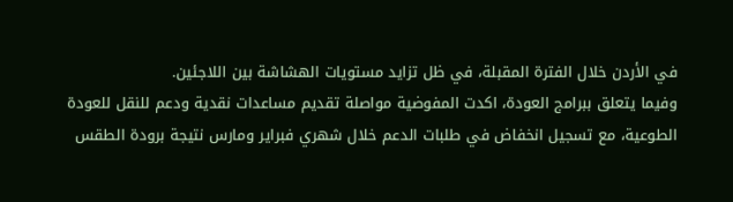في الأردن خلال الفترة المقبلة، في ظل تزايد مستويات الهشاشة بين اللاجئين.
وفيما يتعلق ببرامج العودة، اكدت المفوضية مواصلة تقديم مساعدات نقدية ودعم للنقل للعودة الطوعية، مع تسجيل انخفاض في طلبات الدعم خلال شهري فبراير ومارس نتيجة برودة الطقس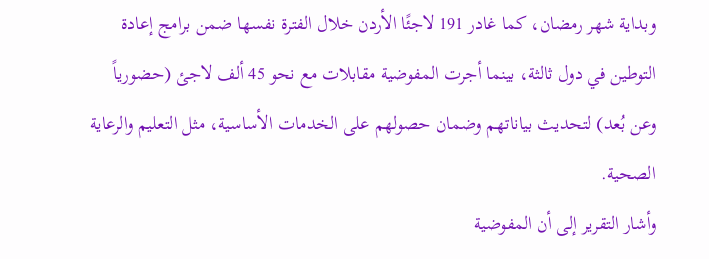وبداية شهر رمضان، كما غادر 191 لاجئًا الأردن خلال الفترة نفسها ضمن برامج إعادة التوطين في دول ثالثة، بينما أجرت المفوضية مقابلات مع نحو 45 ألف لاجئ (حضورياً وعن بُعد) لتحديث بياناتهم وضمان حصولهم على الخدمات الأساسية، مثل التعليم والرعاية الصحية.
وأشار التقرير إلى أن المفوضية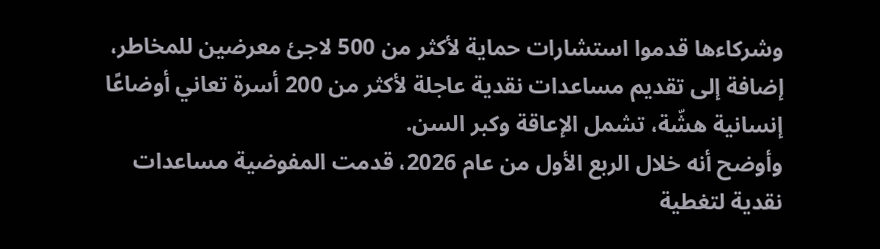وشركاءها قدموا استشارات حماية لأكثر من 500 لاجئ معرضين للمخاطر، إضافة إلى تقديم مساعدات نقدية عاجلة لأكثر من 200 أسرة تعاني أوضاعًا إنسانية هشّة، تشمل الإعاقة وكبر السن.
وأوضح أنه خلال الربع الأول من عام 2026، قدمت المفوضية مساعدات نقدية لتغطية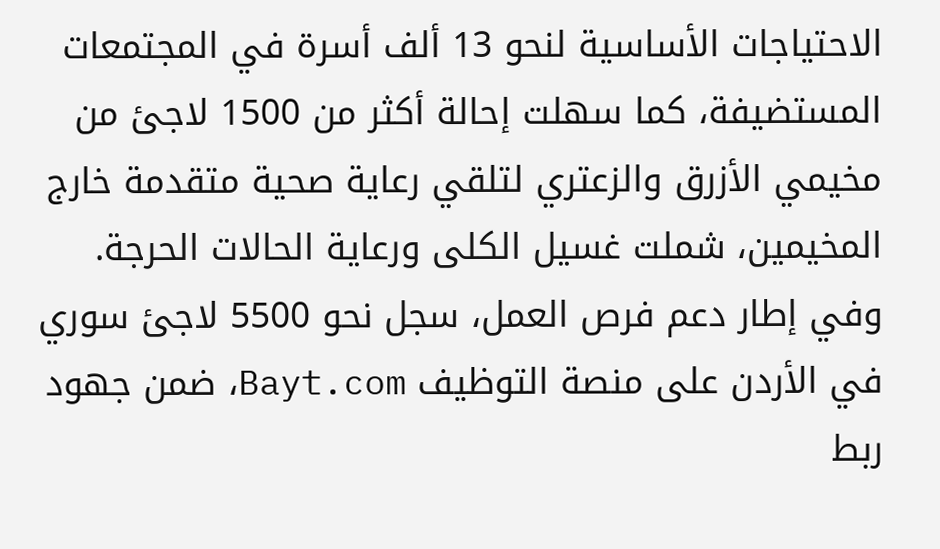الاحتياجات الأساسية لنحو 13 ألف أسرة في المجتمعات المستضيفة، كما سهلت إحالة أكثر من 1500 لاجئ من مخيمي الأزرق والزعتري لتلقي رعاية صحية متقدمة خارج المخيمين، شملت غسيل الكلى ورعاية الحالات الحرجة.
وفي إطار دعم فرص العمل، سجل نحو 5500 لاجئ سوري في الأردن على منصة التوظيف Bayt.com، ضمن جهود ربط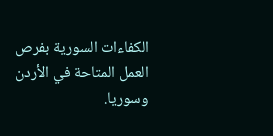الكفاءات السورية بفرص العمل المتاحة في الأردن وسوريا.